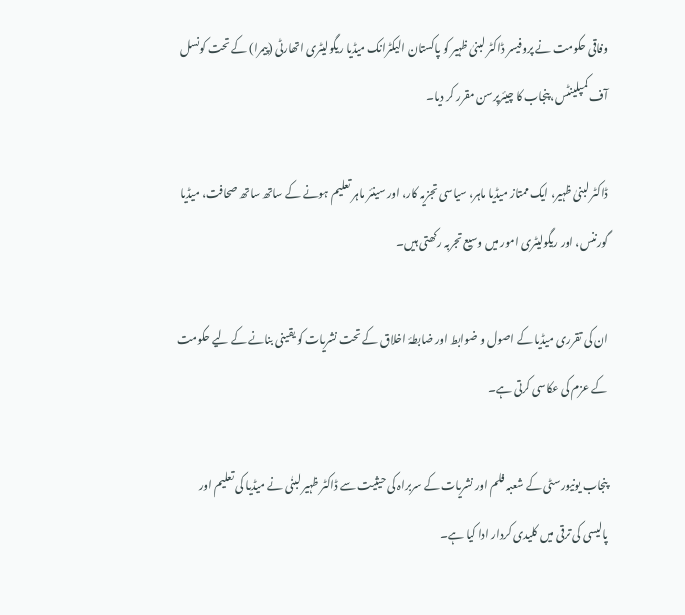وفاقی حکومت نے پروفیسر ڈاکٹر لبنیٰ ظہیر کو پاکستان الیکٹرانک میڈیا ریگولیٹری اتھارٹی (پیمرا) کے تحت کونسل آف کمپلینٹس، پنجاب کا چیئرپرسن مقرر کر دیا۔

ڈاکٹر لبنیٰ ظہیر، ایک ممتاز میڈیا ماہر، سیاسی تجزیہ کار، اور سینئر ماہر تعلیم ہونے کے ساتھ ساتھ صحافت، میڈیا گورننس، اور ریگولیٹری امور میں وسیع تجربہ رکھتی ہیں۔

ان کی تقرری میڈیا کے اصول و ضوابط اور ضابطۂ اخلاق کے تحت نشریات کو یقینی بنانے کے لیے حکومت کے عزم کی عکاسی کرتی ہے۔

پنجاب یونیورسٹی کے شعبہ فلم اور نشریات کے سربراہ کی حیثیت سے ڈاکٹر ظہیر لبنٰی نے میڈیا کی تعلیم اور پالیسی کی ترقی میں کلیدی کردار ادا کیا ہے۔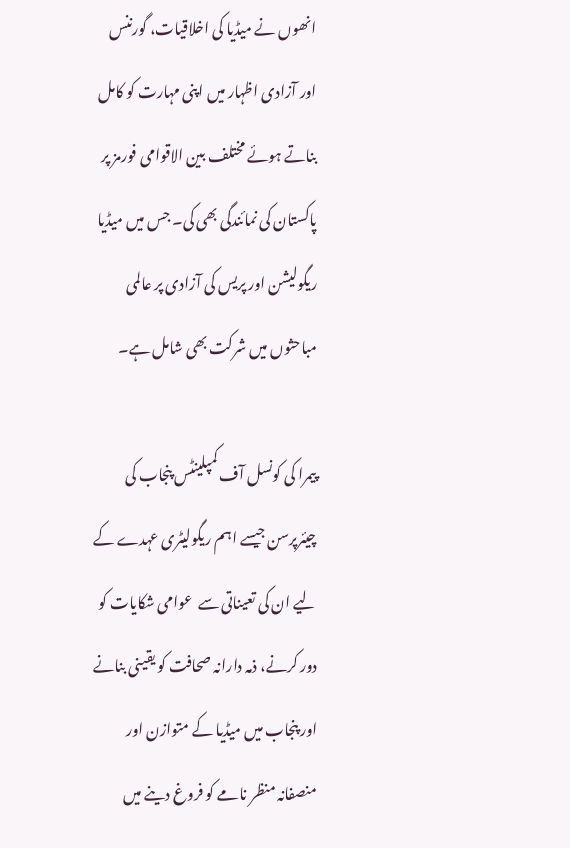انھوں نے میڈیا کی اخلاقیات، گورننس اور آزادی اظہار میں اپنی مہارت کو کامل بناتے ہوئے مختلف بین الاقوامی فورمز پر پاکستان کی نمائندگی بھی کی۔ جس میں میڈیا ریگولیشن اور پریس کی آزادی پر عالمی مباحثوں میں شرکت بھی شامل ہے۔

پیمرا کی کونسل آف کمپلینٹس پنجاب کی چیئرپرسن جیسے اہم ریگولیٹری عہدے کے لیے ان کی تعیناتی سے  عوامی شکایات کو دور کرنے، ذمہ دارانہ صحافت کو یقینی بنانے اور پنجاب میں میڈیا کے متوازن اور منصفانہ منظر نامے کو فروغ دینے میں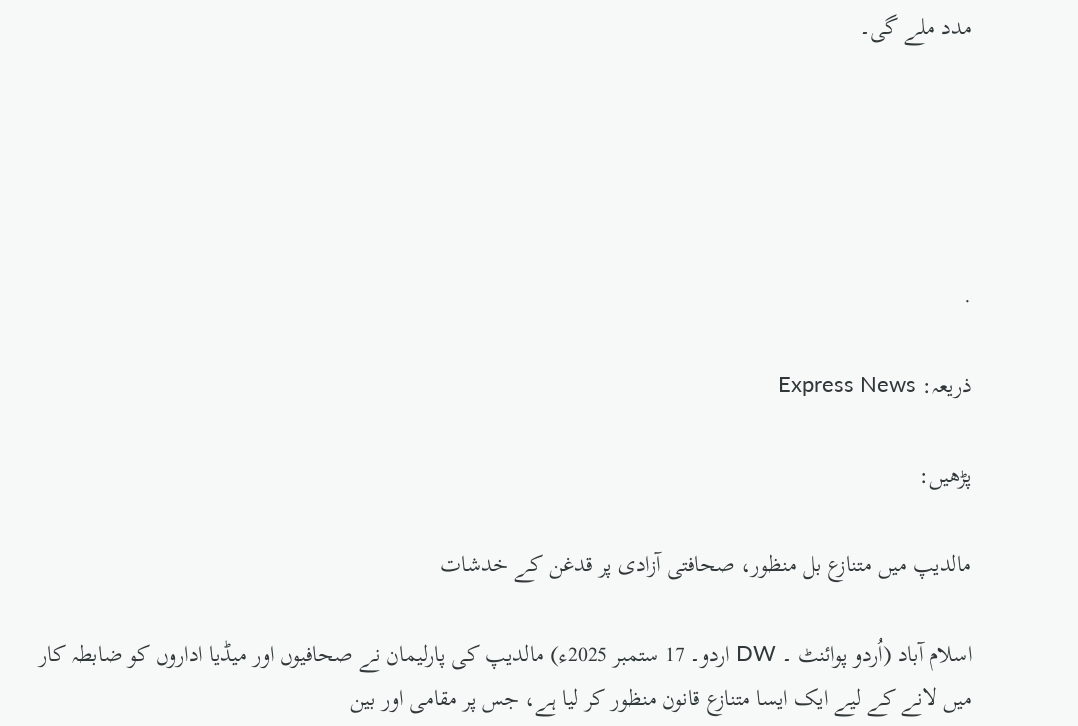مدد ملے گی۔





.

ذریعہ: Express News

پڑھیں:

مالدیپ میں متنازع بل منظور، صحافتی آزادی پر قدغن کے خدشات

اسلام آباد (اُردو پوائنٹ ۔ DW اردو۔ 17 ستمبر 2025ء) مالدیپ کی پارلیمان نے صحافیوں اور میڈیا اداروں کو ضابطہ کار میں لانے کے لیے ایک ایسا متنازع قانون منظور کر لیا ہے، جس پر مقامی اور بین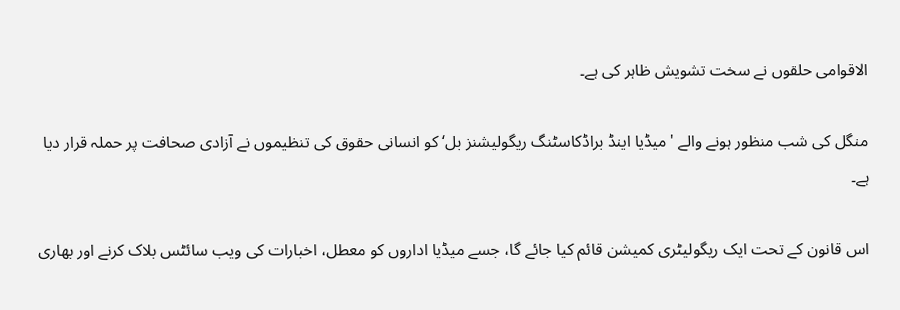الاقوامی حلقوں نے سخت تشویش ظاہر کی ہے۔

منگل کی شب منظور ہونے والے 'میڈیا اینڈ براڈکاسٹنگ ریگولیشنز بل‘ کو انسانی حقوق کی تنظیموں نے آزادی صحافت پر حملہ قرار دیا ہے۔

اس قانون کے تحت ایک ریگولیٹری کمیشن قائم کیا جائے گا، جسے میڈیا اداروں کو معطل، اخبارات کی ویب سائٹس بلاک کرنے اور بھاری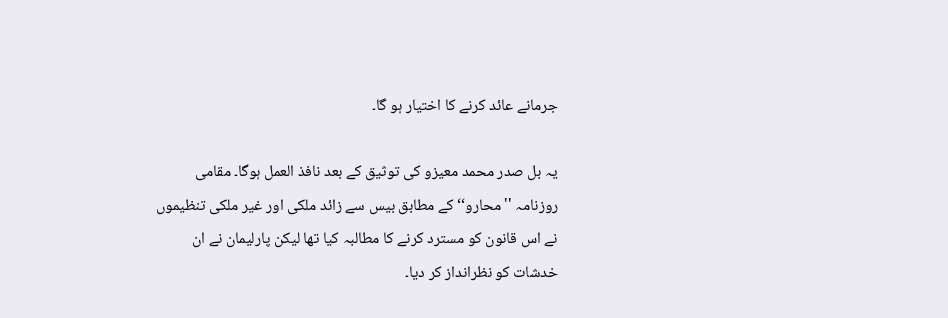جرمانے عائد کرنے کا اختیار ہو گا۔

یہ بل صدر محمد معیزو کی توثیق کے بعد نافذ العمل ہوگا۔ مقامی روزنامہ ''محارو‘‘ کے مطابق بیس سے زائد ملکی اور غیر ملکی تنظیموں نے اس قانون کو مسترد کرنے کا مطالبہ کیا تھا لیکن پارلیمان نے ان خدشات کو نظرانداز کر دیا۔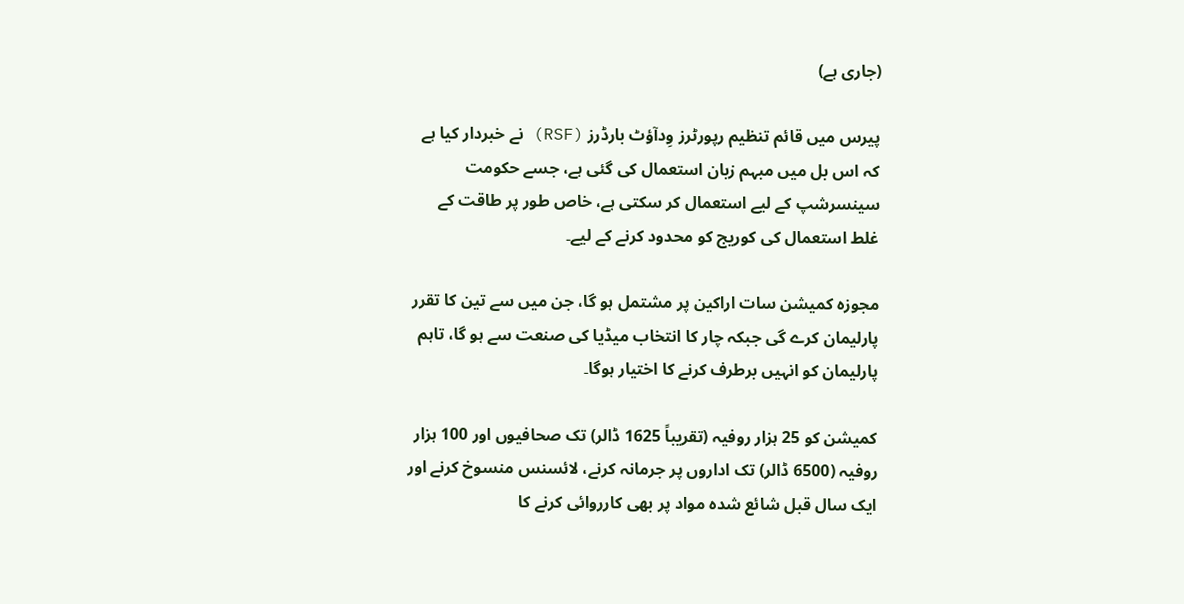(جاری ہے)

پیرس میں قائم تنظیم رپورٹرز وِدآؤٹ بارڈرز (RSF) نے خبردار کیا ہے کہ اس بل میں مبہم زبان استعمال کی گئی ہے، جسے حکومت سینسرشپ کے لیے استعمال کر سکتی ہے، خاص طور پر طاقت کے غلط استعمال کی کوریج کو محدود کرنے کے لیے۔

مجوزہ کمیشن سات اراکین پر مشتمل ہو گا، جن میں سے تین کا تقرر پارلیمان کرے گی جبکہ چار کا انتخاب میڈیا کی صنعت سے ہو گا، تاہم پارلیمان کو انہیں برطرف کرنے کا اختیار ہوگا۔

کمیشن کو 25 ہزار روفیہ (تقریباً 1625 ڈالر) تک صحافیوں اور 100 ہزار روفیہ (6500 ڈالر) تک اداروں پر جرمانہ کرنے، لائسنس منسوخ کرنے اور ایک سال قبل شائع شدہ مواد پر بھی کارروائی کرنے کا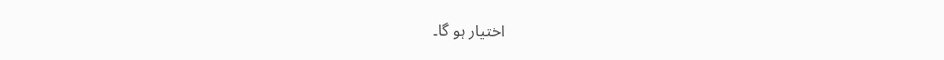اختیار ہو گا۔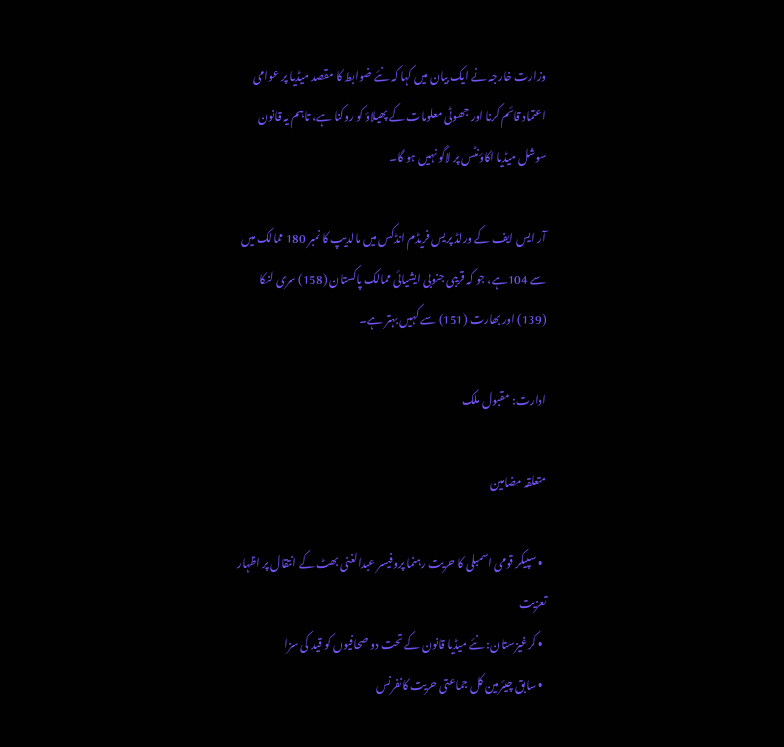وزارت خارجہ نے ایک بیان میں کہا کہ نئے ضوابط کا مقصد میڈیا پر عوامی اعتماد قائم کرنا اور جھوٹی معلومات کے پھیلاؤ کو روکنا ہے، تاہم یہ قانون سوشل میڈیا اکاؤنٹس پر لاگو نہیں ہو گا۔

آر ایس ایف کے ورلڈ پریس فریڈم انڈکس میں مالدیپ کا نمبر 180 ممالک میں سے 104ہے، جو کہ قریبی جنوبی ایشیائی ممالک پاکستان (158) سری لنکا (139) اور بھارت (151) سے کہیں بہتر ہے۔

ادارت: مقبول ملک

متعلقہ مضامین

  • سپیکر قومی اسمبلی کا حریت رہنما پروفیسر عبدالغنی بھٹ کے انتقال پر اظہار تعزیت
  • کرغیزستان: نئے میڈیا قانون کے تحت دو صحافیوں کو قید کی سزا
  • سابق چیئرمین کل جماعتی حریت کانفرنس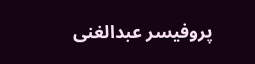پروفیسر عبدالغنی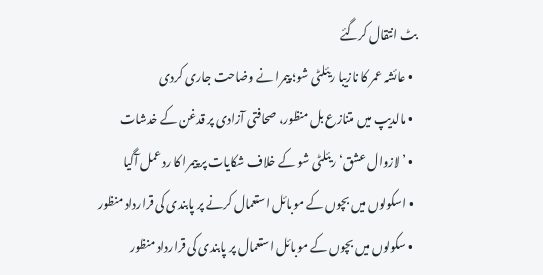بٹ انتقال کرگئے
  • عائشہ عمر کا نازیبا ریئلٹی شو؛ پیمرا نے وضاحت جاری کردی
  • مالدیپ میں متنازع بل منظور، صحافتی آزادی پر قدغن کے خدشات
  • ’لازوال عشق‘ ریئلٹی شو کے خلاف شکایات پر پیمرا کا ردعمل آگیا
  • اسکولوں میں بچوں کے موبائل استعمال کرنے پر پابندی کی قرارداد منظور
  • سکولوں میں بچوں کے موبائل استعمال پر پابندی کی قرارداد منظور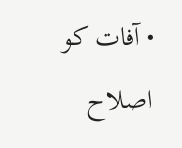• آفات کو اصلاح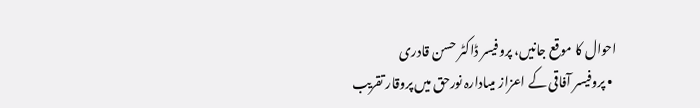احوال کا موقع جانیں، پروفیسر ڈاکٹر حسن قادری
  • پروفیسر آفاقی کے اعزاز میںادارہ نورحق میں پروقار تقریب